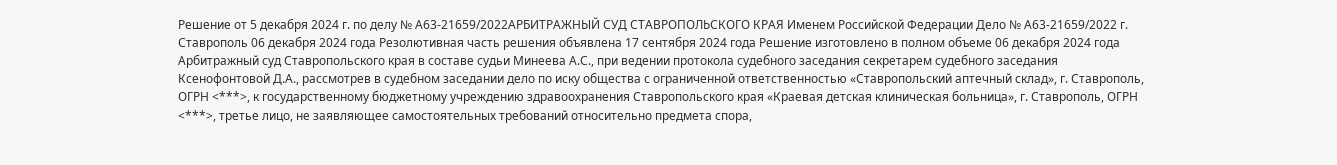Решение от 5 декабря 2024 г. по делу № А63-21659/2022АРБИТРАЖНЫЙ СУД СТАВРОПОЛЬСКОГО КРАЯ Именем Российской Федерации Дело № А63-21659/2022 г. Ставрополь 06 декабря 2024 года Резолютивная часть решения объявлена 17 сентября 2024 года Решение изготовлено в полном объеме 06 декабря 2024 года Арбитражный суд Ставропольского края в составе судьи Минеева А.С., при ведении протокола судебного заседания секретарем судебного заседания Ксенофонтовой Д.А., рассмотрев в судебном заседании дело по иску общества с ограниченной ответственностью «Ставропольский аптечный склад», г. Ставрополь, ОГРН <***>, к государственному бюджетному учреждению здравоохранения Ставропольского края «Краевая детская клиническая больница», г. Ставрополь, ОГРН <***>, третье лицо, не заявляющее самостоятельных требований относительно предмета спора,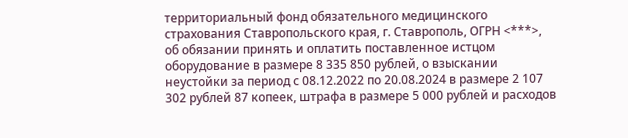территориальный фонд обязательного медицинского страхования Ставропольского края, г. Ставрополь, ОГРН <***>, об обязании принять и оплатить поставленное истцом оборудование в размере 8 335 850 рублей, о взыскании неустойки за период с 08.12.2022 по 20.08.2024 в размере 2 107 302 рублей 87 копеек, штрафа в размере 5 000 рублей и расходов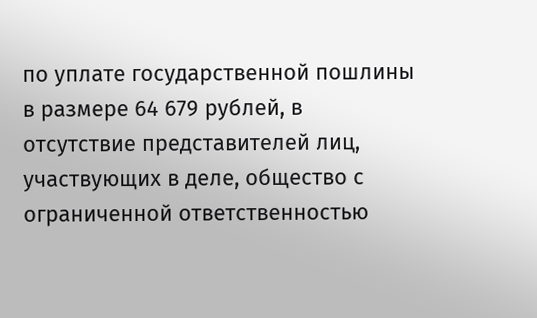по уплате государственной пошлины в размере 64 679 рублей, в отсутствие представителей лиц, участвующих в деле, общество с ограниченной ответственностью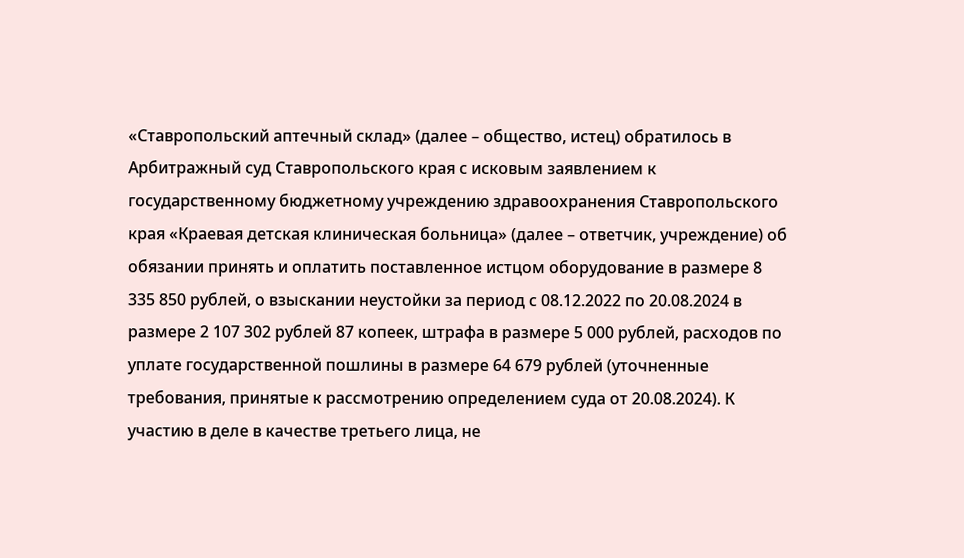«Ставропольский аптечный склад» (далее – общество, истец) обратилось в Арбитражный суд Ставропольского края с исковым заявлением к государственному бюджетному учреждению здравоохранения Ставропольского края «Краевая детская клиническая больница» (далее – ответчик, учреждение) об обязании принять и оплатить поставленное истцом оборудование в размере 8 335 850 рублей, о взыскании неустойки за период с 08.12.2022 по 20.08.2024 в размере 2 107 302 рублей 87 копеек, штрафа в размере 5 000 рублей, расходов по уплате государственной пошлины в размере 64 679 рублей (уточненные требования, принятые к рассмотрению определением суда от 20.08.2024). К участию в деле в качестве третьего лица, не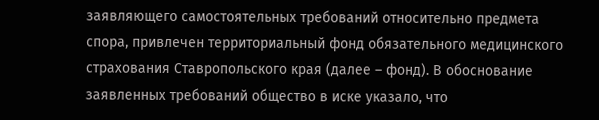заявляющего самостоятельных требований относительно предмета спора, привлечен территориальный фонд обязательного медицинского страхования Ставропольского края (далее – фонд). В обоснование заявленных требований общество в иске указало, что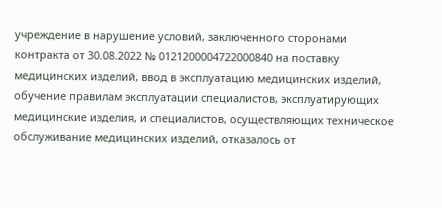учреждение в нарушение условий, заключенного сторонами контракта от 30.08.2022 № 0121200004722000840 на поставку медицинских изделий, ввод в эксплуатацию медицинских изделий, обучение правилам эксплуатации специалистов, эксплуатирующих медицинские изделия, и специалистов, осуществляющих техническое обслуживание медицинских изделий, отказалось от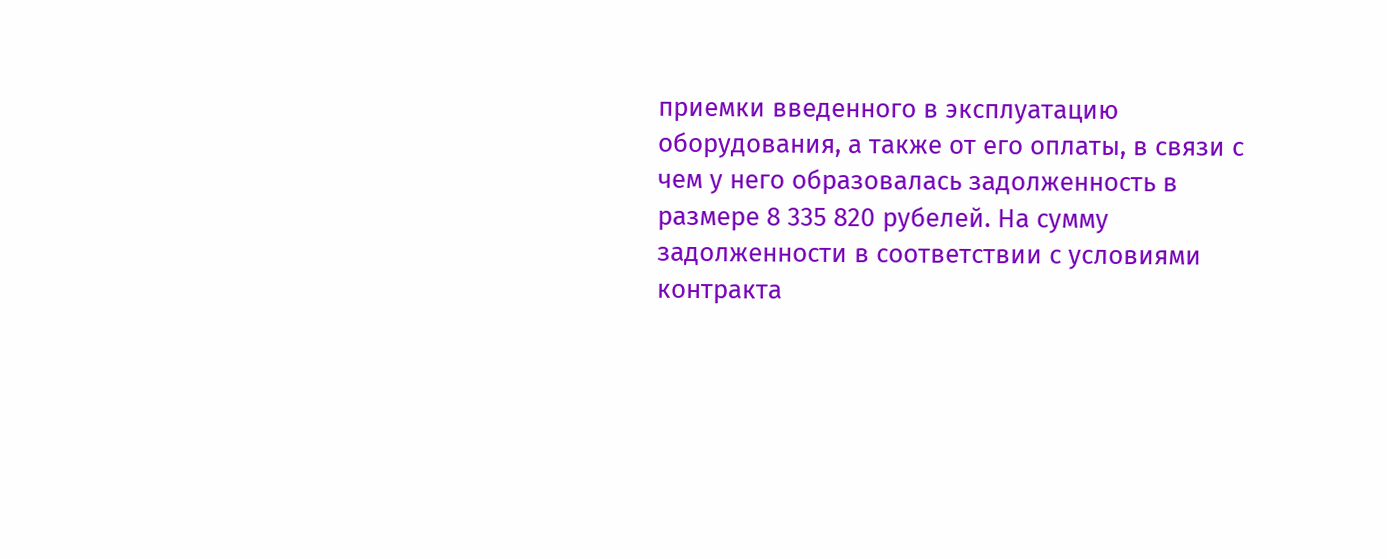приемки введенного в эксплуатацию оборудования, а также от его оплаты, в связи с чем у него образовалась задолженность в размере 8 335 820 рубелей. На сумму задолженности в соответствии с условиями контракта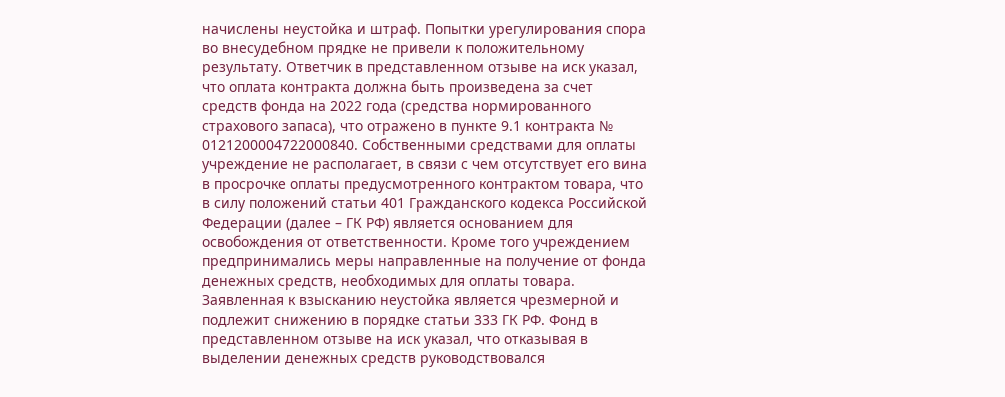начислены неустойка и штраф. Попытки урегулирования спора во внесудебном прядке не привели к положительному результату. Ответчик в представленном отзыве на иск указал, что оплата контракта должна быть произведена за счет средств фонда на 2022 года (средства нормированного страхового запаса), что отражено в пункте 9.1 контракта № 0121200004722000840. Собственными средствами для оплаты учреждение не располагает, в связи с чем отсутствует его вина в просрочке оплаты предусмотренного контрактом товара, что в силу положений статьи 401 Гражданского кодекса Российской Федерации (далее – ГК РФ) является основанием для освобождения от ответственности. Кроме того учреждением предпринимались меры направленные на получение от фонда денежных средств, необходимых для оплаты товара. Заявленная к взысканию неустойка является чрезмерной и подлежит снижению в порядке статьи 333 ГК РФ. Фонд в представленном отзыве на иск указал, что отказывая в выделении денежных средств руководствовался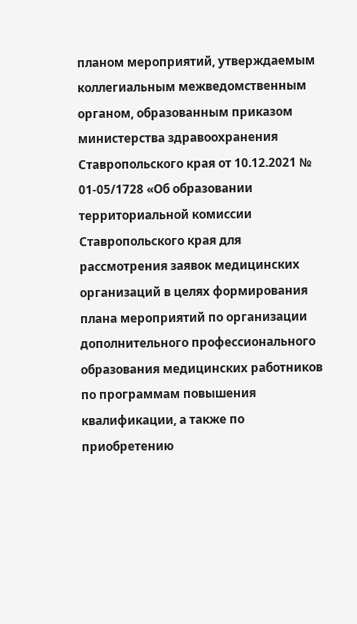планом мероприятий, утверждаемым коллегиальным межведомственным органом, образованным приказом министерства здравоохранения Ставропольского края от 10.12.2021 № 01-05/1728 «Об образовании территориальной комиссии Ставропольского края для рассмотрения заявок медицинских организаций в целях формирования плана мероприятий по организации дополнительного профессионального образования медицинских работников по программам повышения квалификации, а также по приобретению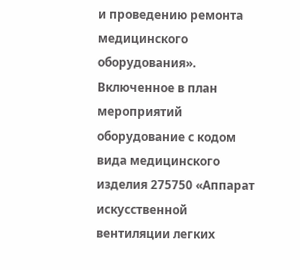и проведению ремонта медицинского оборудования». Включенное в план мероприятий оборудование с кодом вида медицинского изделия 275750 «Аппарат искусственной вентиляции легких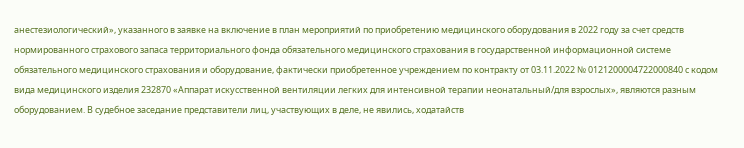анестезиологический», указанного в заявке на включение в план мероприятий по приобретению медицинского оборудования в 2022 году за счет средств нормированного страхового запаса территориального фонда обязательного медицинского страхования в государственной информационной системе обязательного медицинского страхования и оборудование, фактически приобретенное учреждением по контракту от 03.11.2022 № 0121200004722000840 с кодом вида медицинского изделия 232870 «Аппарат искусственной вентиляции легких для интенсивной терапии неонатальный/для взрослых», являются разным оборудованием. В судебное заседание представители лиц, участвующих в деле, не явились, ходатайств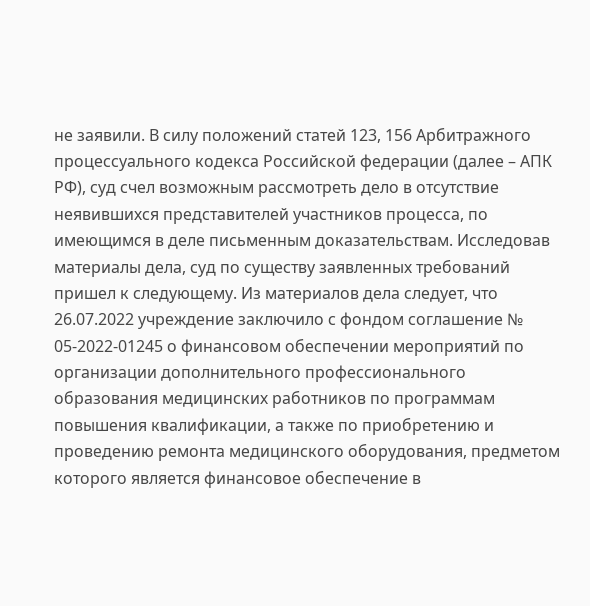не заявили. В силу положений статей 123, 156 Арбитражного процессуального кодекса Российской федерации (далее – АПК РФ), суд счел возможным рассмотреть дело в отсутствие неявившихся представителей участников процесса, по имеющимся в деле письменным доказательствам. Исследовав материалы дела, суд по существу заявленных требований пришел к следующему. Из материалов дела следует, что 26.07.2022 учреждение заключило с фондом соглашение № 05-2022-01245 о финансовом обеспечении мероприятий по организации дополнительного профессионального образования медицинских работников по программам повышения квалификации, а также по приобретению и проведению ремонта медицинского оборудования, предметом которого является финансовое обеспечение в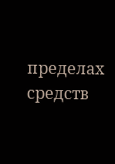пределах средств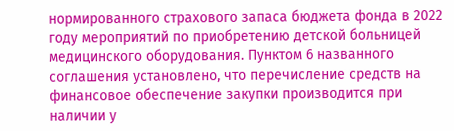нормированного страхового запаса бюджета фонда в 2022 году мероприятий по приобретению детской больницей медицинского оборудования. Пунктом 6 названного соглашения установлено, что перечисление средств на финансовое обеспечение закупки производится при наличии у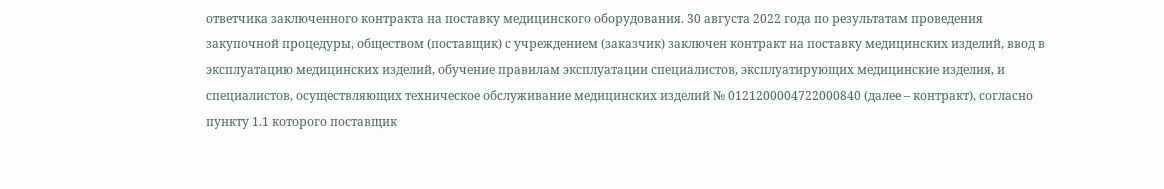ответчика заключенного контракта на поставку медицинского оборудования. 30 августа 2022 года по результатам проведения закупочной процедуры, обществом (поставщик) с учреждением (заказчик) заключен контракт на поставку медицинских изделий, ввод в эксплуатацию медицинских изделий, обучение правилам эксплуатации специалистов, эксплуатирующих медицинские изделия, и специалистов, осуществляющих техническое обслуживание медицинских изделий № 0121200004722000840 (далее – контракт), согласно пункту 1.1 которого поставщик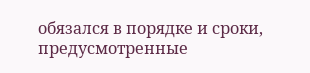обязался в порядке и сроки, предусмотренные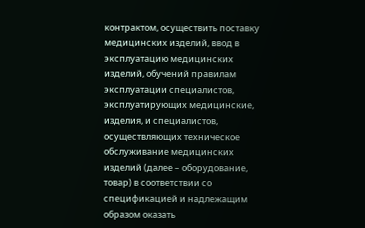контрактом, осуществить поставку медицинских изделий, ввод в эксплуатацию медицинских изделий, обучений правилам эксплуатации специалистов, эксплуатирующих медицинские, изделия, и специалистов, осуществляющих техническое обслуживание медицинских изделий (далее – оборудование, товар) в соответствии со спецификацией и надлежащим образом оказать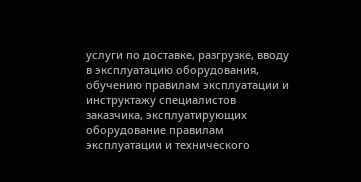услуги по доставке, разгрузке, вводу в эксплуатацию оборудования, обучению правилам эксплуатации и инструктажу специалистов заказчика, эксплуатирующих оборудование правилам эксплуатации и технического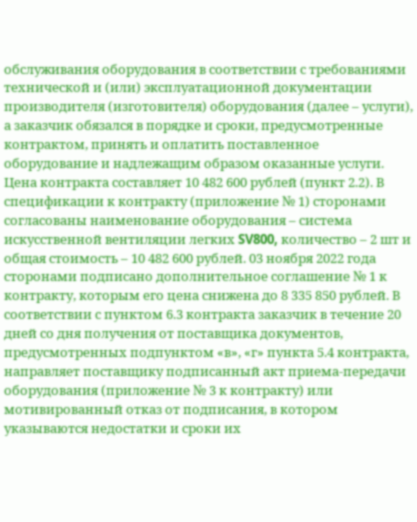обслуживания оборудования в соответствии с требованиями технической и (или) эксплуатационной документации производителя (изготовителя) оборудования (далее – услуги), а заказчик обязался в порядке и сроки, предусмотренные контрактом, принять и оплатить поставленное оборудование и надлежащим образом оказанные услуги. Цена контракта составляет 10 482 600 рублей (пункт 2.2). В спецификации к контракту (приложение № 1) сторонами согласованы наименование оборудования – система искусственной вентиляции легких SV800, количество – 2 шт и общая стоимость – 10 482 600 рублей. 03 ноября 2022 года сторонами подписано дополнительное соглашение № 1 к контракту, которым его цена снижена до 8 335 850 рублей. В соответствии с пунктом 6.3 контракта заказчик в течение 20 дней со дня получения от поставщика документов, предусмотренных подпунктом «в», «г» пункта 5.4 контракта, направляет поставщику подписанный акт приема-передачи оборудования (приложение № 3 к контракту) или мотивированный отказ от подписания, в котором указываются недостатки и сроки их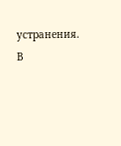устранения. В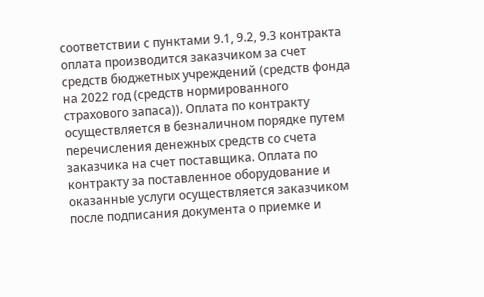соответствии с пунктами 9.1, 9.2, 9.3 контракта оплата производится заказчиком за счет средств бюджетных учреждений (средств фонда на 2022 год (средств нормированного страхового запаса)). Оплата по контракту осуществляется в безналичном порядке путем перечисления денежных средств со счета заказчика на счет поставщика. Оплата по контракту за поставленное оборудование и оказанные услуги осуществляется заказчиком после подписания документа о приемке и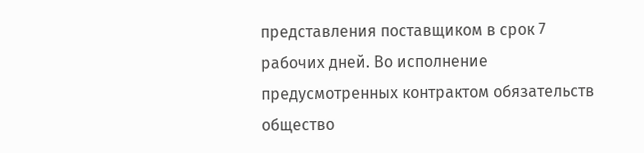представления поставщиком в срок 7 рабочих дней. Во исполнение предусмотренных контрактом обязательств общество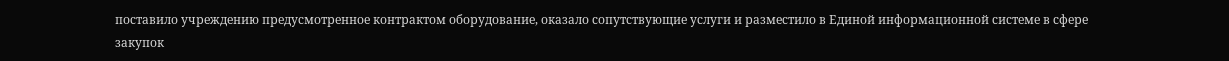поставило учреждению предусмотренное контрактом оборудование, оказало сопутствующие услуги и разместило в Единой информационной системе в сфере закупок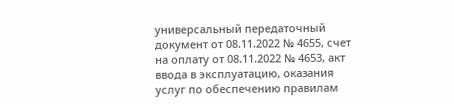универсальный передаточный документ от 08.11.2022 № 4655, счет на оплату от 08.11.2022 № 4653, акт ввода в эксплуатацию, оказания услуг по обеспечению правилам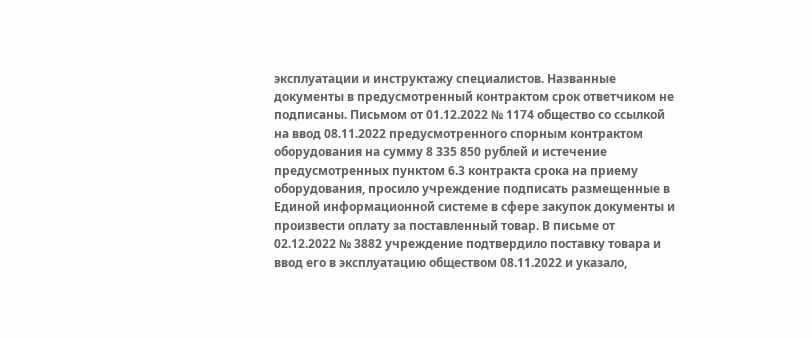эксплуатации и инструктажу специалистов. Названные документы в предусмотренный контрактом срок ответчиком не подписаны. Письмом от 01.12.2022 № 1174 общество со ссылкой на ввод 08.11.2022 предусмотренного спорным контрактом оборудования на сумму 8 335 850 рублей и истечение предусмотренных пунктом 6.3 контракта срока на приему оборудования, просило учреждение подписать размещенные в Единой информационной системе в сфере закупок документы и произвести оплату за поставленный товар. В письме от 02.12.2022 № 3882 учреждение подтвердило поставку товара и ввод его в эксплуатацию обществом 08.11.2022 и указало,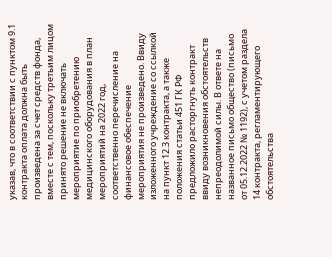указав, что в соответствии с пунктом 9.1 контракта оплата должна быть произведена за счет средств фонда, вместе с тем, поскольку третьим лицом принято решение не включать мероприятие по приобретению медицинского оборудования в план мероприятий на 2022 год, соответственно перечисление на финансовое обеспечение мероприятия не произведено. Ввиду изложенного учреждение со ссылкой на пункт 12.3 контракта, а также положения статьи 451 ГК РФ предложило расторгнуть контракт ввиду возникновения обстоятельств непреодолимой силы. В ответе на названное письмо общество (письмо от 05.12.2022 № 1192), с учетом раздела 14 контракта, регламентирующего обстоятельства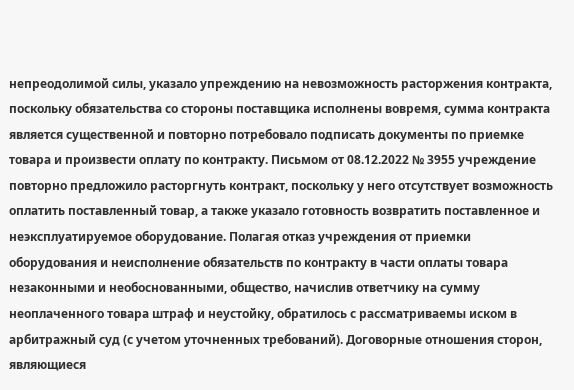непреодолимой силы, указало упреждению на невозможность расторжения контракта, поскольку обязательства со стороны поставщика исполнены вовремя, сумма контракта является существенной и повторно потребовало подписать документы по приемке товара и произвести оплату по контракту. Письмом от 08.12.2022 № 3955 учреждение повторно предложило расторгнуть контракт, поскольку у него отсутствует возможность оплатить поставленный товар, а также указало готовность возвратить поставленное и неэксплуатируемое оборудование. Полагая отказ учреждения от приемки оборудования и неисполнение обязательств по контракту в части оплаты товара незаконными и необоснованными, общество, начислив ответчику на сумму неоплаченного товара штраф и неустойку, обратилось с рассматриваемы иском в арбитражный суд (с учетом уточненных требований). Договорные отношения сторон, являющиеся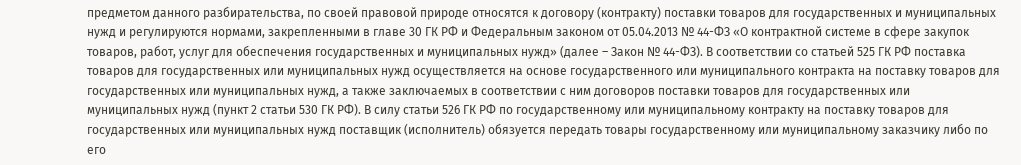предметом данного разбирательства, по своей правовой природе относятся к договору (контракту) поставки товаров для государственных и муниципальных нужд и регулируются нормами, закрепленными в главе 30 ГК РФ и Федеральным законом от 05.04.2013 № 44-ФЗ «О контрактной системе в сфере закупок товаров, работ, услуг для обеспечения государственных и муниципальных нужд» (далее – Закон № 44-ФЗ). В соответствии со статьей 525 ГК РФ поставка товаров для государственных или муниципальных нужд осуществляется на основе государственного или муниципального контракта на поставку товаров для государственных или муниципальных нужд, а также заключаемых в соответствии с ним договоров поставки товаров для государственных или муниципальных нужд (пункт 2 статьи 530 ГК РФ). В силу статьи 526 ГК РФ по государственному или муниципальному контракту на поставку товаров для государственных или муниципальных нужд поставщик (исполнитель) обязуется передать товары государственному или муниципальному заказчику либо по его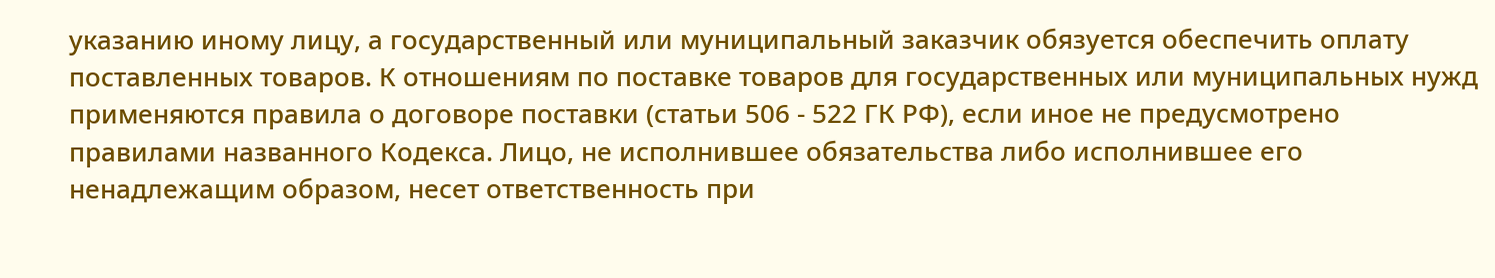указанию иному лицу, а государственный или муниципальный заказчик обязуется обеспечить оплату поставленных товаров. К отношениям по поставке товаров для государственных или муниципальных нужд применяются правила о договоре поставки (статьи 506 - 522 ГК РФ), если иное не предусмотрено правилами названного Кодекса. Лицо, не исполнившее обязательства либо исполнившее его ненадлежащим образом, несет ответственность при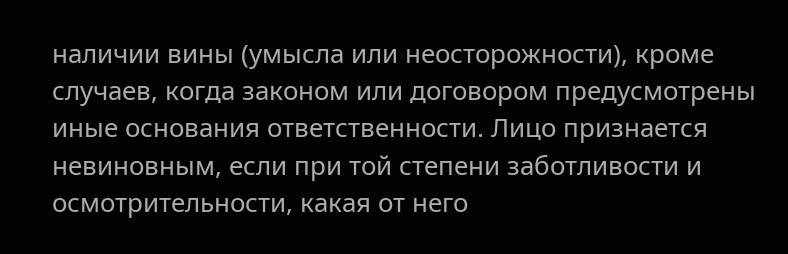наличии вины (умысла или неосторожности), кроме случаев, когда законом или договором предусмотрены иные основания ответственности. Лицо признается невиновным, если при той степени заботливости и осмотрительности, какая от него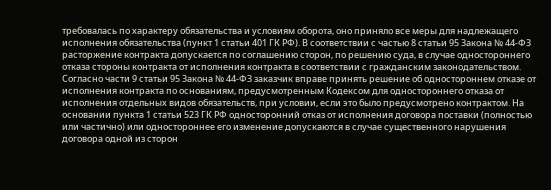требовалась по характеру обязательства и условиям оборота, оно приняло все меры для надлежащего исполнения обязательства (пункт 1 статьи 401 ГК РФ). В соответствии с частью 8 статьи 95 Закона № 44-ФЗ расторжение контракта допускается по соглашению сторон, по решению суда, в случае одностороннего отказа стороны контракта от исполнения контракта в соответствии с гражданским законодательством. Согласно части 9 статьи 95 Закона № 44-ФЗ заказчик вправе принять решение об одностороннем отказе от исполнения контракта по основаниям, предусмотренным Кодексом для одностороннего отказа от исполнения отдельных видов обязательств, при условии, если это было предусмотрено контрактом. На основании пункта 1 статьи 523 ГК РФ односторонний отказ от исполнения договора поставки (полностью или частично) или одностороннее его изменение допускаются в случае существенного нарушения договора одной из сторон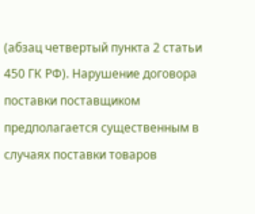(абзац четвертый пункта 2 статьи 450 ГК РФ). Нарушение договора поставки поставщиком предполагается существенным в случаях поставки товаров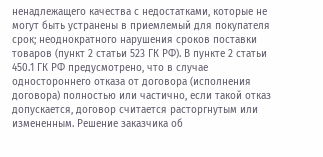ненадлежащего качества с недостатками, которые не могут быть устранены в приемлемый для покупателя срок; неоднократного нарушения сроков поставки товаров (пункт 2 статьи 523 ГК РФ). В пункте 2 статьи 450.1 ГК РФ предусмотрено, что в случае одностороннего отказа от договора (исполнения договора) полностью или частично, если такой отказ допускается, договор считается расторгнутым или измененным. Решение заказчика об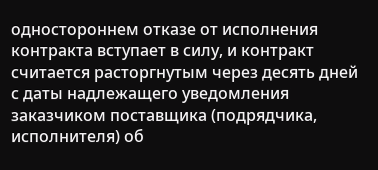одностороннем отказе от исполнения контракта вступает в силу, и контракт считается расторгнутым через десять дней с даты надлежащего уведомления заказчиком поставщика (подрядчика, исполнителя) об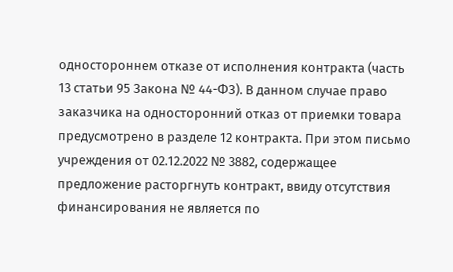одностороннем отказе от исполнения контракта (часть 13 статьи 95 Закона № 44-ФЗ). В данном случае право заказчика на односторонний отказ от приемки товара предусмотрено в разделе 12 контракта. При этом письмо учреждения от 02.12.2022 № 3882, содержащее предложение расторгнуть контракт, ввиду отсутствия финансирования не является по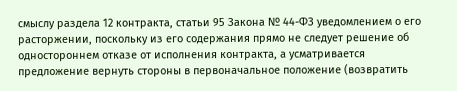смыслу раздела 12 контракта, статьи 95 Закона № 44-ФЗ уведомлением о его расторжении, поскольку из его содержания прямо не следует решение об одностороннем отказе от исполнения контракта, а усматривается предложение вернуть стороны в первоначальное положение (возвратить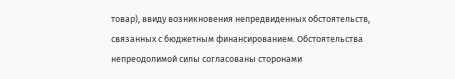товар), ввиду возникновения непредвиденных обстоятельств, связанных с бюджетным финансированием. Обстоятельства непреодолимой силы согласованы сторонами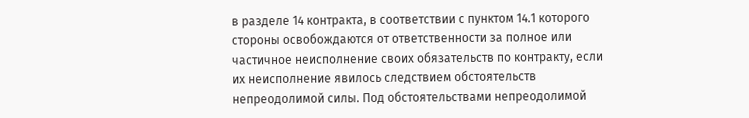в разделе 14 контракта, в соответствии с пунктом 14.1 которого стороны освобождаются от ответственности за полное или частичное неисполнение своих обязательств по контракту, если их неисполнение явилось следствием обстоятельств непреодолимой силы. Под обстоятельствами непреодолимой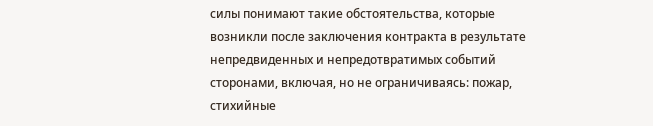силы понимают такие обстоятельства, которые возникли после заключения контракта в результате непредвиденных и непредотвратимых событий сторонами, включая, но не ограничиваясь: пожар, стихийные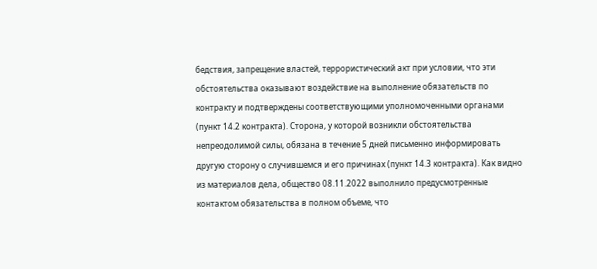бедствия, запрещение властей, террористический акт при условии, что эти обстоятельства оказывают воздействие на выполнение обязательств по контракту и подтверждены соответствующими уполномоченными органами (пункт 14.2 контракта). Сторона, у которой возникли обстоятельства непреодолимой силы, обязана в течение 5 дней письменно информировать другую сторону о случившемся и его причинах (пункт 14.3 контракта). Как видно из материалов дела, общество 08.11.2022 выполнило предусмотренные контактом обязательства в полном объеме, что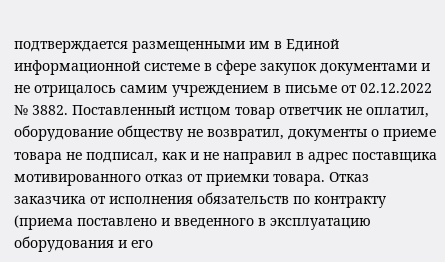подтверждается размещенными им в Единой информационной системе в сфере закупок документами и не отрицалось самим учреждением в письме от 02.12.2022 № 3882. Поставленный истцом товар ответчик не оплатил, оборудование обществу не возвратил, документы о приеме товара не подписал, как и не направил в адрес поставщика мотивированного отказ от приемки товара. Отказ заказчика от исполнения обязательств по контракту (приема поставлено и введенного в эксплуатацию оборудования и его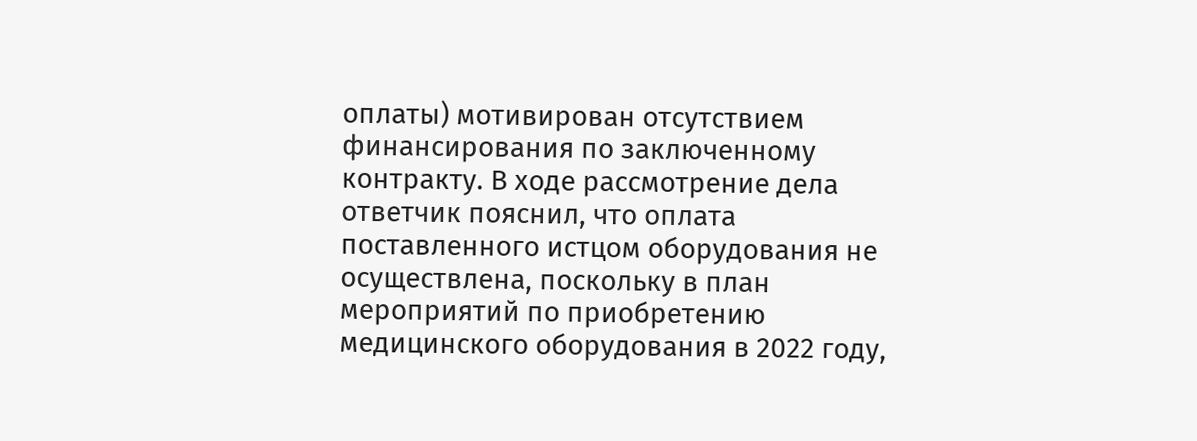оплаты) мотивирован отсутствием финансирования по заключенному контракту. В ходе рассмотрение дела ответчик пояснил, что оплата поставленного истцом оборудования не осуществлена, поскольку в план мероприятий по приобретению медицинского оборудования в 2022 году,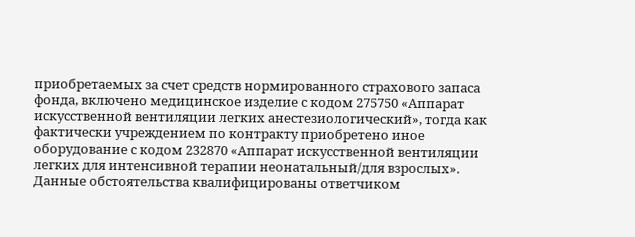приобретаемых за счет средств нормированного страхового запаса фонда, включено медицинское изделие с кодом 275750 «Аппарат искусственной вентиляции легких анестезиологический», тогда как фактически учреждением по контракту приобретено иное оборудование с кодом 232870 «Аппарат искусственной вентиляции легких для интенсивной терапии неонатальный/для взрослых». Данные обстоятельства квалифицированы ответчиком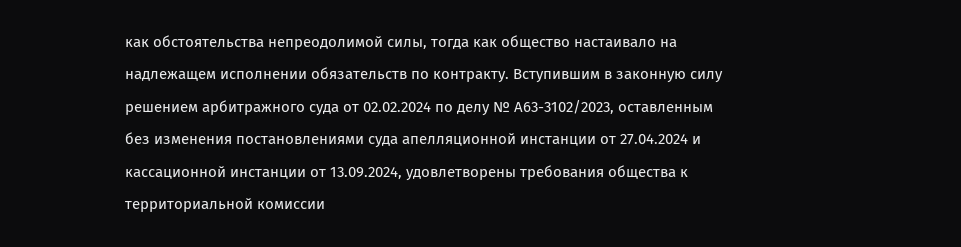как обстоятельства непреодолимой силы, тогда как общество настаивало на надлежащем исполнении обязательств по контракту. Вступившим в законную силу решением арбитражного суда от 02.02.2024 по делу № А63-3102/2023, оставленным без изменения постановлениями суда апелляционной инстанции от 27.04.2024 и кассационной инстанции от 13.09.2024, удовлетворены требования общества к территориальной комиссии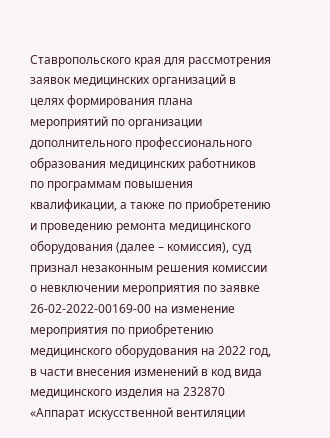Ставропольского края для рассмотрения заявок медицинских организаций в целях формирования плана мероприятий по организации дополнительного профессионального образования медицинских работников по программам повышения квалификации, а также по приобретению и проведению ремонта медицинского оборудования (далее – комиссия), суд признал незаконным решения комиссии о невключении мероприятия по заявке 26-02-2022-00169-00 на изменение мероприятия по приобретению медицинского оборудования на 2022 год, в части внесения изменений в код вида медицинского изделия на 232870 «Аппарат искусственной вентиляции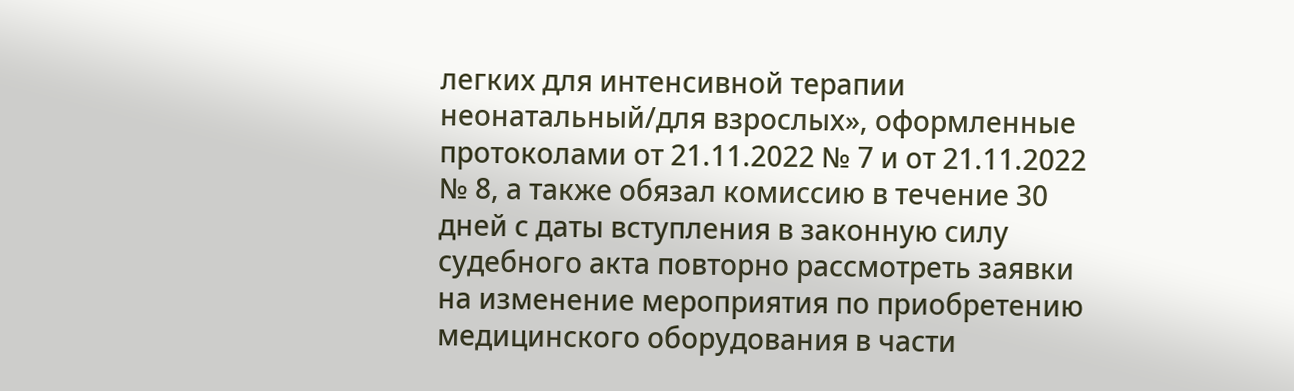легких для интенсивной терапии неонатальный/для взрослых», оформленные протоколами от 21.11.2022 № 7 и от 21.11.2022 № 8, а также обязал комиссию в течение 30 дней с даты вступления в законную силу судебного акта повторно рассмотреть заявки на изменение мероприятия по приобретению медицинского оборудования в части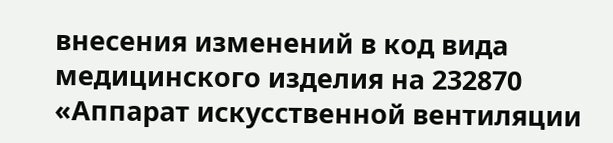внесения изменений в код вида медицинского изделия на 232870 «Аппарат искусственной вентиляции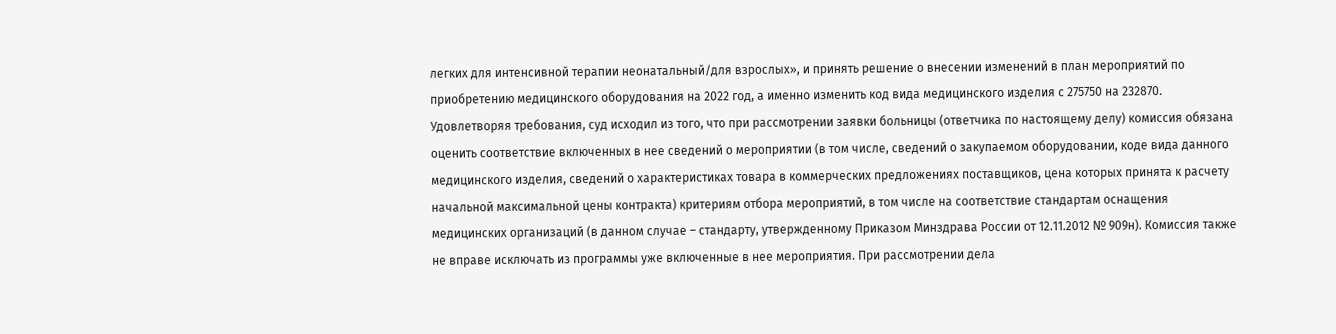легких для интенсивной терапии неонатальный/для взрослых», и принять решение о внесении изменений в план мероприятий по приобретению медицинского оборудования на 2022 год, а именно изменить код вида медицинского изделия с 275750 на 232870. Удовлетворяя требования, суд исходил из того, что при рассмотрении заявки больницы (ответчика по настоящему делу) комиссия обязана оценить соответствие включенных в нее сведений о мероприятии (в том числе, сведений о закупаемом оборудовании, коде вида данного медицинского изделия, сведений о характеристиках товара в коммерческих предложениях поставщиков, цена которых принята к расчету начальной максимальной цены контракта) критериям отбора мероприятий, в том числе на соответствие стандартам оснащения медицинских организаций (в данном случае – стандарту, утвержденному Приказом Минздрава России от 12.11.2012 № 909н). Комиссия также не вправе исключать из программы уже включенные в нее мероприятия. При рассмотрении дела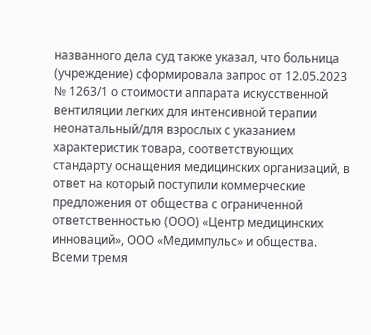названного дела суд также указал, что больница (учреждение) сформировала запрос от 12.05.2023 № 1263/1 о стоимости аппарата искусственной вентиляции легких для интенсивной терапии неонатальный/для взрослых с указанием характеристик товара, соответствующих стандарту оснащения медицинских организаций, в ответ на который поступили коммерческие предложения от общества с ограниченной ответственностью (ООО) «Центр медицинских инноваций», ООО «Медимпульс» и общества. Всеми тремя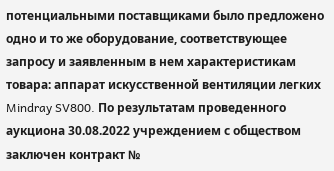потенциальными поставщиками было предложено одно и то же оборудование, соответствующее запросу и заявленным в нем характеристикам товара: аппарат искусственной вентиляции легких Mindray SV800. По результатам проведенного аукциона 30.08.2022 учреждением с обществом заключен контракт №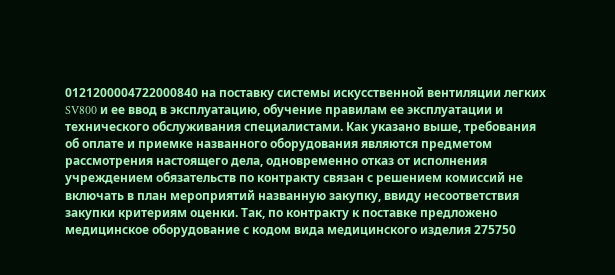0121200004722000840 на поставку системы искусственной вентиляции легких SV800 и ее ввод в эксплуатацию, обучение правилам ее эксплуатации и технического обслуживания специалистами. Как указано выше, требования об оплате и приемке названного оборудования являются предметом рассмотрения настоящего дела, одновременно отказ от исполнения учреждением обязательств по контракту связан с решением комиссий не включать в план мероприятий названную закупку, ввиду несоответствия закупки критериям оценки. Так, по контракту к поставке предложено медицинское оборудование с кодом вида медицинского изделия 275750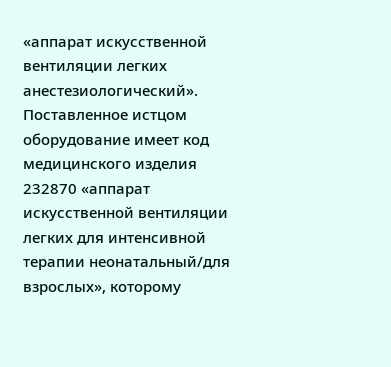«аппарат искусственной вентиляции легких анестезиологический». Поставленное истцом оборудование имеет код медицинского изделия 232870 «аппарат искусственной вентиляции легких для интенсивной терапии неонатальный/для взрослых», которому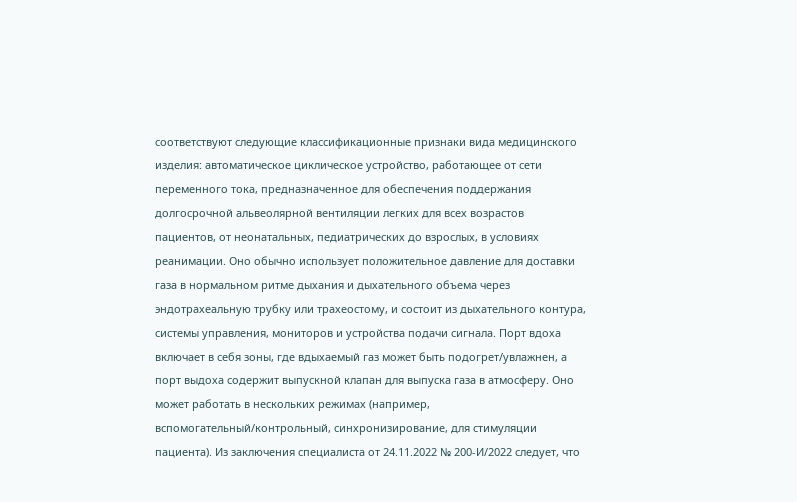соответствуют следующие классификационные признаки вида медицинского изделия: автоматическое циклическое устройство, работающее от сети переменного тока, предназначенное для обеспечения поддержания долгосрочной альвеолярной вентиляции легких для всех возрастов пациентов, от неонатальных, педиатрических до взрослых, в условиях реанимации. Оно обычно использует положительное давление для доставки газа в нормальном ритме дыхания и дыхательного объема через эндотрахеальную трубку или трахеостому, и состоит из дыхательного контура, системы управления, мониторов и устройства подачи сигнала. Порт вдоха включает в себя зоны, где вдыхаемый газ может быть подогрет/увлажнен, а порт выдоха содержит выпускной клапан для выпуска газа в атмосферу. Оно может работать в нескольких режимах (например, вспомогательный/контрольный, синхронизирование, для стимуляции пациента). Из заключения специалиста от 24.11.2022 № 200-И/2022 следует, что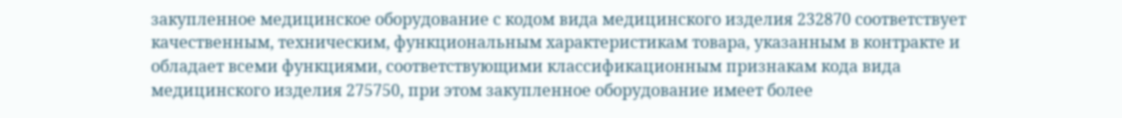закупленное медицинское оборудование с кодом вида медицинского изделия 232870 соответствует качественным, техническим, функциональным характеристикам товара, указанным в контракте и обладает всеми функциями, соответствующими классификационным признакам кода вида медицинского изделия 275750, при этом закупленное оборудование имеет более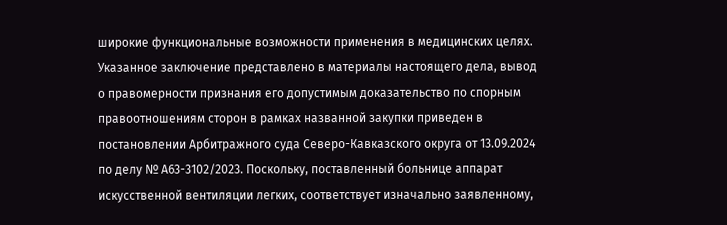широкие функциональные возможности применения в медицинских целях. Указанное заключение представлено в материалы настоящего дела, вывод о правомерности признания его допустимым доказательство по спорным правоотношениям сторон в рамках названной закупки приведен в постановлении Арбитражного суда Северо-Кавказского округа от 13.09.2024 по делу № А63-3102/2023. Поскольку, поставленный больнице аппарат искусственной вентиляции легких, соответствует изначально заявленному,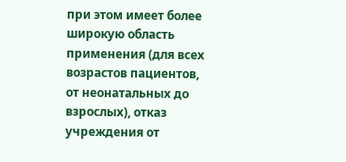при этом имеет более широкую область применения (для всех возрастов пациентов, от неонатальных до взрослых), отказ учреждения от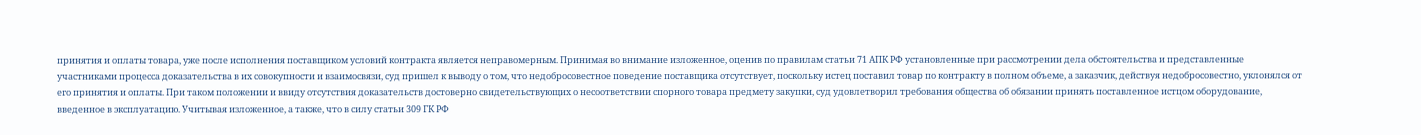принятия и оплаты товара, уже после исполнения поставщиком условий контракта является неправомерным. Принимая во внимание изложенное, оценив по правилам статьи 71 АПК РФ установленные при рассмотрении дела обстоятельства и представленные участниками процесса доказательства в их совокупности и взаимосвязи, суд пришел к выводу о том, что недобросовестное поведение поставщика отсутствует, поскольку истец поставил товар по контракту в полном объеме, а заказчик, действуя недобросовестно, уклонялся от его принятия и оплаты. При таком положении и ввиду отсутствия доказательств достоверно свидетельствующих о несоответствии спорного товара предмету закупки, суд удовлетворил требования общества об обязании принять поставленное истцом оборудование, введенное в эксплуатацию. Учитывая изложенное, а также, что в силу статьи 309 ГК РФ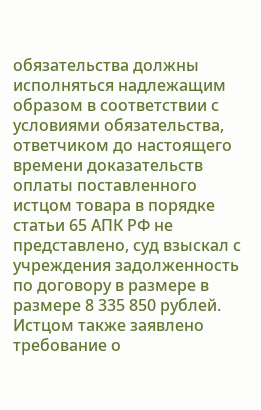обязательства должны исполняться надлежащим образом в соответствии с условиями обязательства, ответчиком до настоящего времени доказательств оплаты поставленного истцом товара в порядке статьи 65 АПК РФ не представлено, суд взыскал с учреждения задолженность по договору в размере в размере 8 335 850 рублей. Истцом также заявлено требование о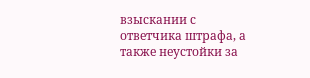взыскании с ответчика штрафа, а также неустойки за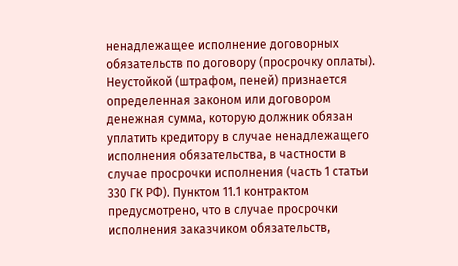ненадлежащее исполнение договорных обязательств по договору (просрочку оплаты). Неустойкой (штрафом, пеней) признается определенная законом или договором денежная сумма, которую должник обязан уплатить кредитору в случае ненадлежащего исполнения обязательства, в частности в случае просрочки исполнения (часть 1 статьи 330 ГК РФ). Пунктом 11.1 контрактом предусмотрено, что в случае просрочки исполнения заказчиком обязательств,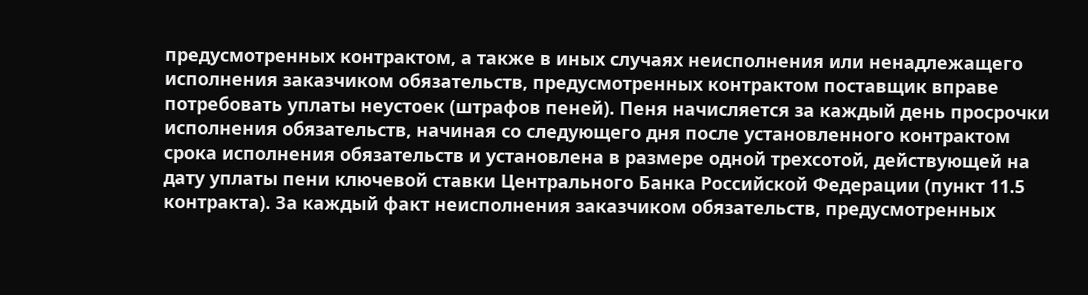предусмотренных контрактом, а также в иных случаях неисполнения или ненадлежащего исполнения заказчиком обязательств, предусмотренных контрактом поставщик вправе потребовать уплаты неустоек (штрафов пеней). Пеня начисляется за каждый день просрочки исполнения обязательств, начиная со следующего дня после установленного контрактом срока исполнения обязательств и установлена в размере одной трехсотой, действующей на дату уплаты пени ключевой ставки Центрального Банка Российской Федерации (пункт 11.5 контракта). За каждый факт неисполнения заказчиком обязательств, предусмотренных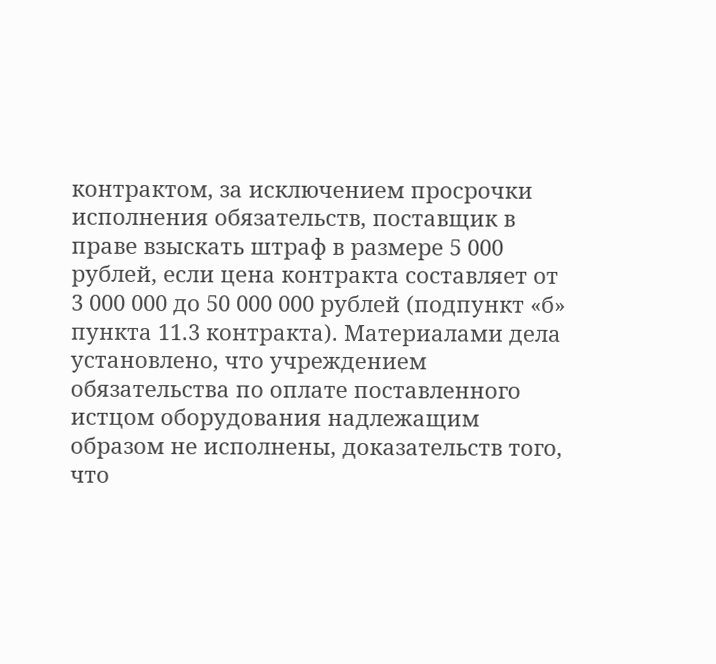контрактом, за исключением просрочки исполнения обязательств, поставщик в праве взыскать штраф в размере 5 000 рублей, если цена контракта составляет от 3 000 000 до 50 000 000 рублей (подпункт «б» пункта 11.3 контракта). Материалами дела установлено, что учреждением обязательства по оплате поставленного истцом оборудования надлежащим образом не исполнены, доказательств того, что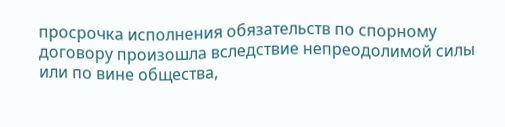просрочка исполнения обязательств по спорному договору произошла вследствие непреодолимой силы или по вине общества,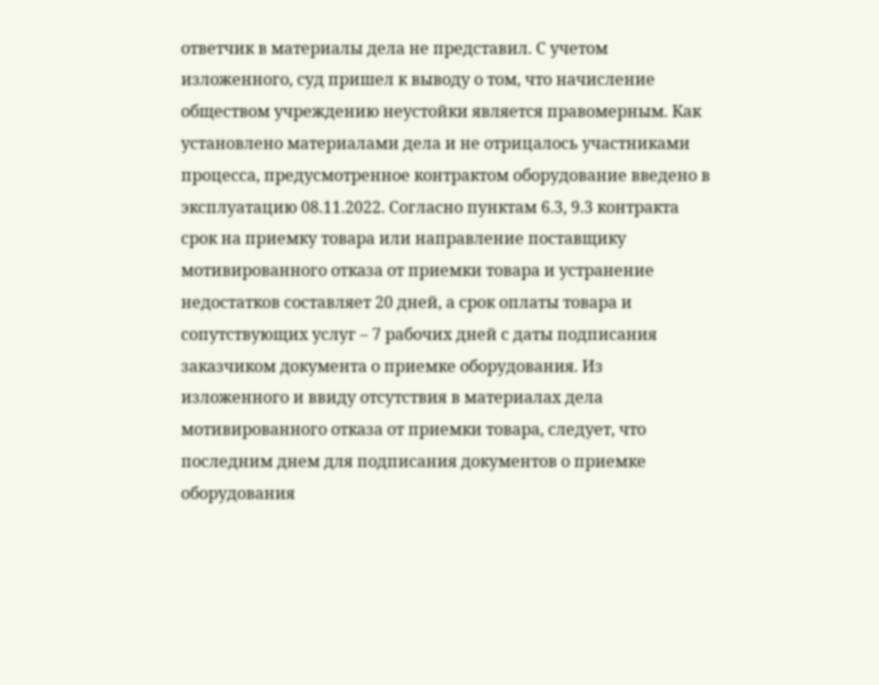ответчик в материалы дела не представил. С учетом изложенного, суд пришел к выводу о том, что начисление обществом учреждению неустойки является правомерным. Как установлено материалами дела и не отрицалось участниками процесса, предусмотренное контрактом оборудование введено в эксплуатацию 08.11.2022. Согласно пунктам 6.3, 9.3 контракта срок на приемку товара или направление поставщику мотивированного отказа от приемки товара и устранение недостатков составляет 20 дней, а срок оплаты товара и сопутствующих услуг – 7 рабочих дней с даты подписания заказчиком документа о приемке оборудования. Из изложенного и ввиду отсутствия в материалах дела мотивированного отказа от приемки товара, следует, что последним днем для подписания документов о приемке оборудования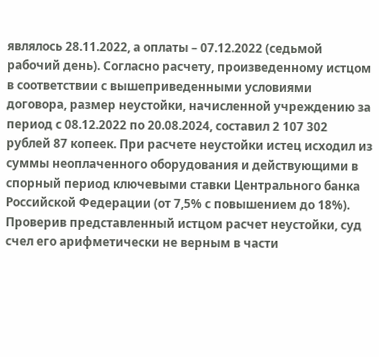являлось 28.11.2022, а оплаты – 07.12.2022 (седьмой рабочий день). Согласно расчету, произведенному истцом в соответствии с вышеприведенными условиями договора, размер неустойки, начисленной учреждению за период с 08.12.2022 по 20.08.2024, составил 2 107 302 рублей 87 копеек. При расчете неустойки истец исходил из суммы неоплаченного оборудования и действующими в спорный период ключевыми ставки Центрального банка Российской Федерации (от 7,5% с повышением до 18%). Проверив представленный истцом расчет неустойки, суд счел его арифметически не верным в части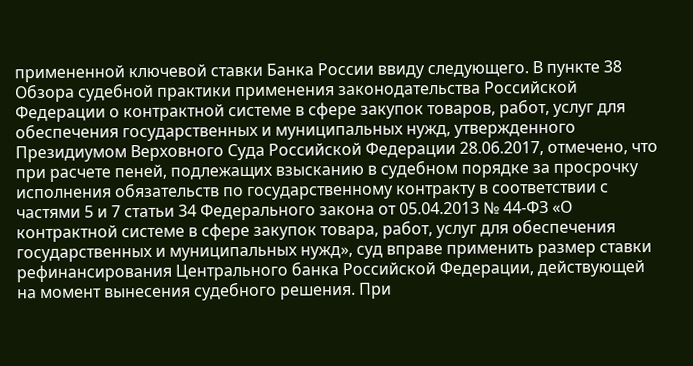примененной ключевой ставки Банка России ввиду следующего. В пункте 38 Обзора судебной практики применения законодательства Российской Федерации о контрактной системе в сфере закупок товаров, работ, услуг для обеспечения государственных и муниципальных нужд, утвержденного Президиумом Верховного Суда Российской Федерации 28.06.2017, отмечено, что при расчете пеней, подлежащих взысканию в судебном порядке за просрочку исполнения обязательств по государственному контракту в соответствии с частями 5 и 7 статьи 34 Федерального закона от 05.04.2013 № 44-ФЗ «О контрактной системе в сфере закупок товара, работ, услуг для обеспечения государственных и муниципальных нужд», суд вправе применить размер ставки рефинансирования Центрального банка Российской Федерации, действующей на момент вынесения судебного решения. При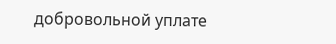добровольной уплате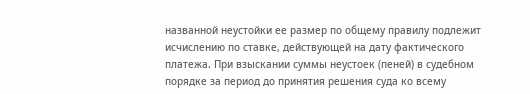названной неустойки ее размер по общему правилу подлежит исчислению по ставке, действующей на дату фактического платежа. При взыскании суммы неустоек (пеней) в судебном порядке за период до принятия решения суда ко всему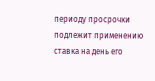периоду просрочки подлежит применению ставка на день его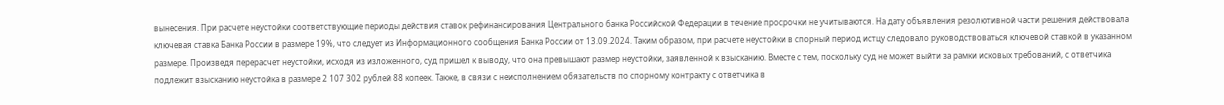вынесения. При расчете неустойки соответствующие периоды действия ставок рефинансирования Центрального банка Российской Федерации в течение просрочки не учитываются. На дату объявления резолютивной части решения действовала ключевая ставка Банка России в размере 19%, что следует из Информационного сообщения Банка России от 13.09.2024. Таким образом, при расчете неустойки в спорный период истцу следовало руководствоваться ключевой ставкой в указанном размере. Произведя перерасчет неустойки, исходя из изложенного, суд пришел к выводу, что она превышают размер неустойки, заявленной к взысканию. Вместе с тем, поскольку суд не может выйти за рамки исковых требований, с ответчика подлежит взысканию неустойка в размере 2 107 302 рублей 88 копеек. Также, в связи с неисполнением обязательств по спорному контракту с ответчика в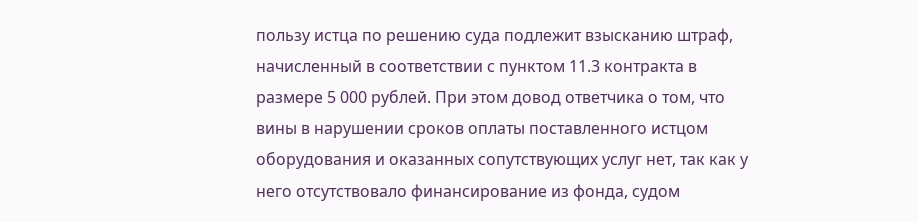пользу истца по решению суда подлежит взысканию штраф, начисленный в соответствии с пунктом 11.3 контракта в размере 5 000 рублей. При этом довод ответчика о том, что вины в нарушении сроков оплаты поставленного истцом оборудования и оказанных сопутствующих услуг нет, так как у него отсутствовало финансирование из фонда, судом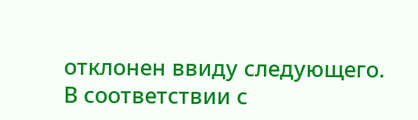отклонен ввиду следующего. В соответствии с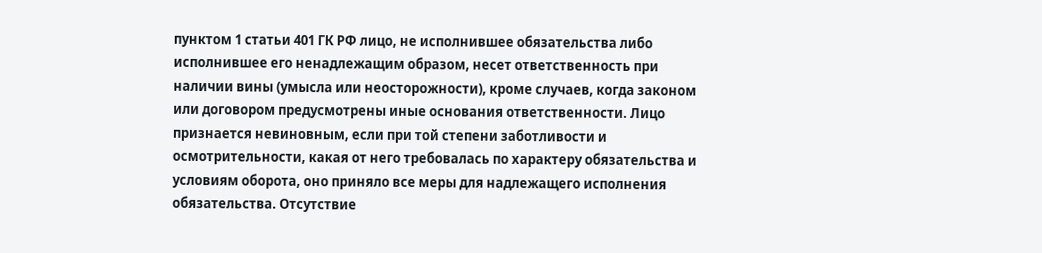пунктом 1 статьи 401 ГК РФ лицо, не исполнившее обязательства либо исполнившее его ненадлежащим образом, несет ответственность при наличии вины (умысла или неосторожности), кроме случаев, когда законом или договором предусмотрены иные основания ответственности. Лицо признается невиновным, если при той степени заботливости и осмотрительности, какая от него требовалась по характеру обязательства и условиям оборота, оно приняло все меры для надлежащего исполнения обязательства. Отсутствие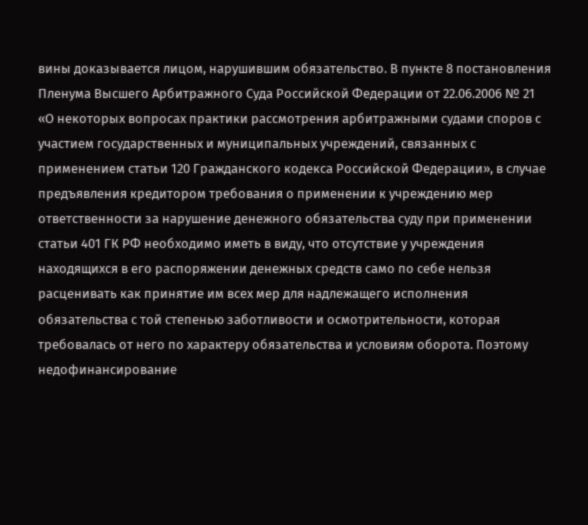вины доказывается лицом, нарушившим обязательство. В пункте 8 постановления Пленума Высшего Арбитражного Суда Российской Федерации от 22.06.2006 № 21 «О некоторых вопросах практики рассмотрения арбитражными судами споров с участием государственных и муниципальных учреждений, связанных с применением статьи 120 Гражданского кодекса Российской Федерации», в случае предъявления кредитором требования о применении к учреждению мер ответственности за нарушение денежного обязательства суду при применении статьи 401 ГК РФ необходимо иметь в виду, что отсутствие у учреждения находящихся в его распоряжении денежных средств само по себе нельзя расценивать как принятие им всех мер для надлежащего исполнения обязательства с той степенью заботливости и осмотрительности, которая требовалась от него по характеру обязательства и условиям оборота. Поэтому недофинансирование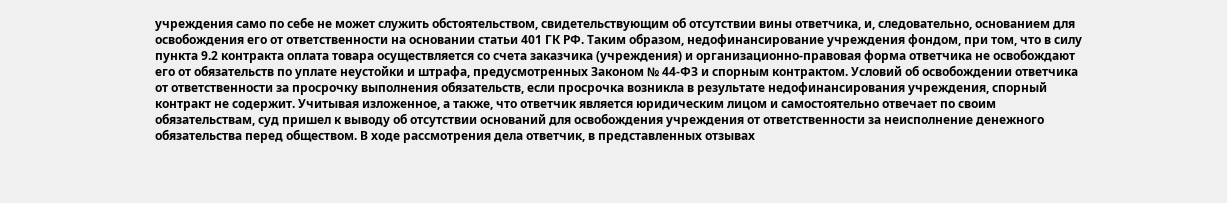учреждения само по себе не может служить обстоятельством, свидетельствующим об отсутствии вины ответчика, и, следовательно, основанием для освобождения его от ответственности на основании статьи 401 ГК РФ. Таким образом, недофинансирование учреждения фондом, при том, что в силу пункта 9.2 контракта оплата товара осуществляется со счета заказчика (учреждения) и организационно-правовая форма ответчика не освобождают его от обязательств по уплате неустойки и штрафа, предусмотренных Законом № 44-ФЗ и спорным контрактом. Условий об освобождении ответчика от ответственности за просрочку выполнения обязательств, если просрочка возникла в результате недофинансирования учреждения, спорный контракт не содержит. Учитывая изложенное, а также, что ответчик является юридическим лицом и самостоятельно отвечает по своим обязательствам, суд пришел к выводу об отсутствии оснований для освобождения учреждения от ответственности за неисполнение денежного обязательства перед обществом. В ходе рассмотрения дела ответчик, в представленных отзывах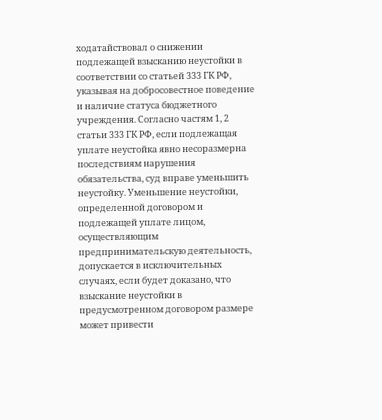ходатайствовал о снижении подлежащей взысканию неустойки в соответствии со статьей 333 ГК РФ, указывая на добросовестное поведение и наличие статуса бюджетного учреждения. Согласно частям 1, 2 статьи 333 ГК РФ, если подлежащая уплате неустойка явно несоразмерна последствиям нарушения обязательства, суд вправе уменьшить неустойку. Уменьшение неустойки, определенной договором и подлежащей уплате лицом, осуществляющим предпринимательскую деятельность, допускается в исключительных случаях, если будет доказано, что взыскание неустойки в предусмотренном договором размере может привести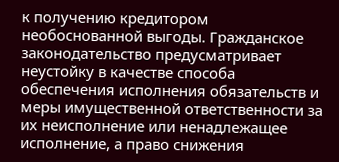к получению кредитором необоснованной выгоды. Гражданское законодательство предусматривает неустойку в качестве способа обеспечения исполнения обязательств и меры имущественной ответственности за их неисполнение или ненадлежащее исполнение, а право снижения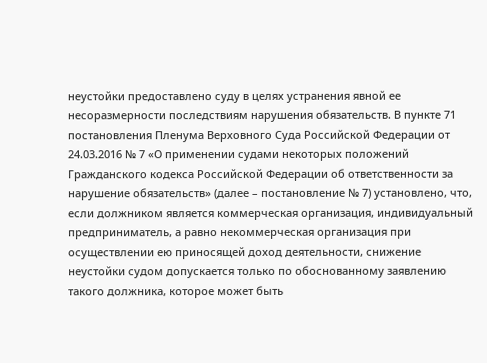неустойки предоставлено суду в целях устранения явной ее несоразмерности последствиям нарушения обязательств. В пункте 71 постановления Пленума Верховного Суда Российской Федерации от 24.03.2016 № 7 «О применении судами некоторых положений Гражданского кодекса Российской Федерации об ответственности за нарушение обязательств» (далее – постановление № 7) установлено, что, если должником является коммерческая организация, индивидуальный предприниматель, а равно некоммерческая организация при осуществлении ею приносящей доход деятельности, снижение неустойки судом допускается только по обоснованному заявлению такого должника, которое может быть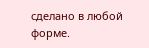сделано в любой форме.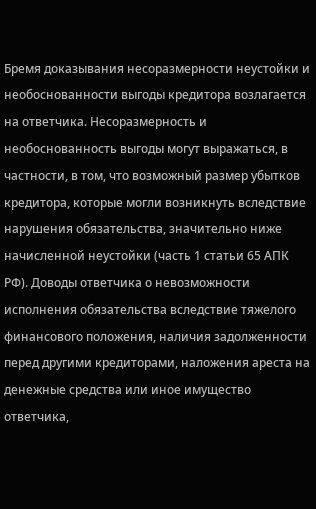Бремя доказывания несоразмерности неустойки и необоснованности выгоды кредитора возлагается на ответчика. Несоразмерность и необоснованность выгоды могут выражаться, в частности, в том, что возможный размер убытков кредитора, которые могли возникнуть вследствие нарушения обязательства, значительно ниже начисленной неустойки (часть 1 статьи 65 АПК РФ). Доводы ответчика о невозможности исполнения обязательства вследствие тяжелого финансового положения, наличия задолженности перед другими кредиторами, наложения ареста на денежные средства или иное имущество ответчика,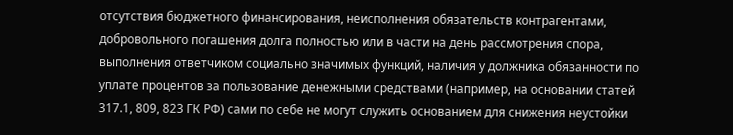отсутствия бюджетного финансирования, неисполнения обязательств контрагентами, добровольного погашения долга полностью или в части на день рассмотрения спора, выполнения ответчиком социально значимых функций, наличия у должника обязанности по уплате процентов за пользование денежными средствами (например, на основании статей 317.1, 809, 823 ГК РФ) сами по себе не могут служить основанием для снижения неустойки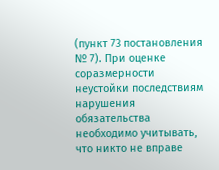(пункт 73 постановления № 7). При оценке соразмерности неустойки последствиям нарушения обязательства необходимо учитывать, что никто не вправе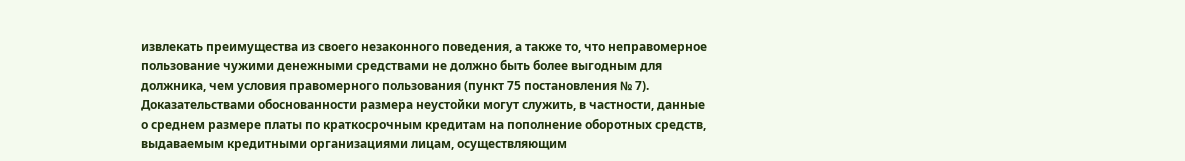извлекать преимущества из своего незаконного поведения, а также то, что неправомерное пользование чужими денежными средствами не должно быть более выгодным для должника, чем условия правомерного пользования (пункт 75 постановления № 7). Доказательствами обоснованности размера неустойки могут служить, в частности, данные о среднем размере платы по краткосрочным кредитам на пополнение оборотных средств, выдаваемым кредитными организациями лицам, осуществляющим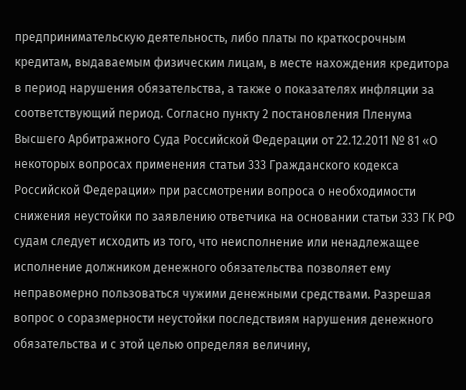предпринимательскую деятельность, либо платы по краткосрочным кредитам, выдаваемым физическим лицам, в месте нахождения кредитора в период нарушения обязательства, а также о показателях инфляции за соответствующий период. Согласно пункту 2 постановления Пленума Высшего Арбитражного Суда Российской Федерации от 22.12.2011 № 81 «О некоторых вопросах применения статьи 333 Гражданского кодекса Российской Федерации» при рассмотрении вопроса о необходимости снижения неустойки по заявлению ответчика на основании статьи 333 ГК РФ судам следует исходить из того, что неисполнение или ненадлежащее исполнение должником денежного обязательства позволяет ему неправомерно пользоваться чужими денежными средствами. Разрешая вопрос о соразмерности неустойки последствиям нарушения денежного обязательства и с этой целью определяя величину,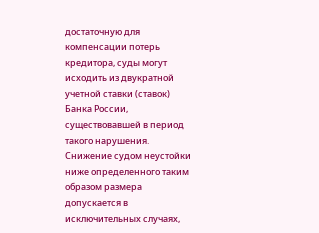достаточную для компенсации потерь кредитора, суды могут исходить из двукратной учетной ставки (ставок) Банка России, существовавшей в период такого нарушения. Снижение судом неустойки ниже определенного таким образом размера допускается в исключительных случаях,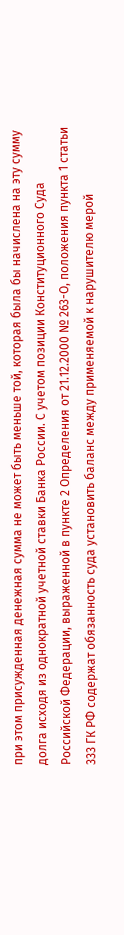при этом присужденная денежная сумма не может быть меньше той, которая была бы начислена на эту сумму долга исходя из однократной учетной ставки Банка России. С учетом позиции Конституционного Суда Российской Федерации, выраженной в пункте 2 Определения от 21.12.2000 № 263-О, положения пункта 1 статьи 333 ГК РФ содержат обязанность суда установить баланс между применяемой к нарушителю мерой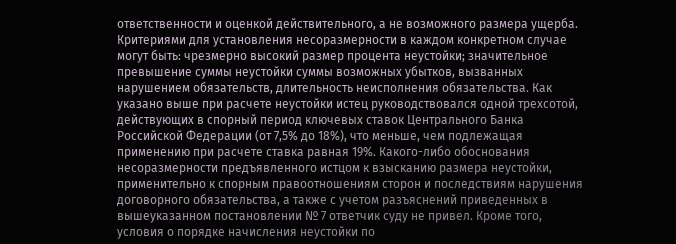ответственности и оценкой действительного, а не возможного размера ущерба. Критериями для установления несоразмерности в каждом конкретном случае могут быть: чрезмерно высокий размер процента неустойки; значительное превышение суммы неустойки суммы возможных убытков, вызванных нарушением обязательств, длительность неисполнения обязательства. Как указано выше при расчете неустойки истец руководствовался одной трехсотой, действующих в спорный период ключевых ставок Центрального Банка Российской Федерации (от 7,5% до 18%), что меньше, чем подлежащая применению при расчете ставка равная 19%. Какого-либо обоснования несоразмерности предъявленного истцом к взысканию размера неустойки, применительно к спорным правоотношениям сторон и последствиям нарушения договорного обязательства, а также с учетом разъяснений приведенных в вышеуказанном постановлении № 7 ответчик суду не привел. Кроме того, условия о порядке начисления неустойки по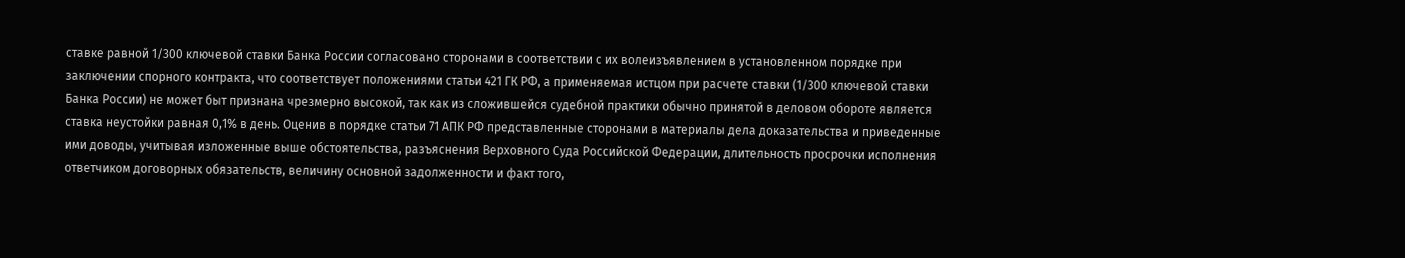ставке равной 1/300 ключевой ставки Банка России согласовано сторонами в соответствии с их волеизъявлением в установленном порядке при заключении спорного контракта, что соответствует положениями статьи 421 ГК РФ, а применяемая истцом при расчете ставки (1/300 ключевой ставки Банка России) не может быт признана чрезмерно высокой, так как из сложившейся судебной практики обычно принятой в деловом обороте является ставка неустойки равная 0,1% в день. Оценив в порядке статьи 71 АПК РФ представленные сторонами в материалы дела доказательства и приведенные ими доводы, учитывая изложенные выше обстоятельства, разъяснения Верховного Суда Российской Федерации, длительность просрочки исполнения ответчиком договорных обязательств, величину основной задолженности и факт того,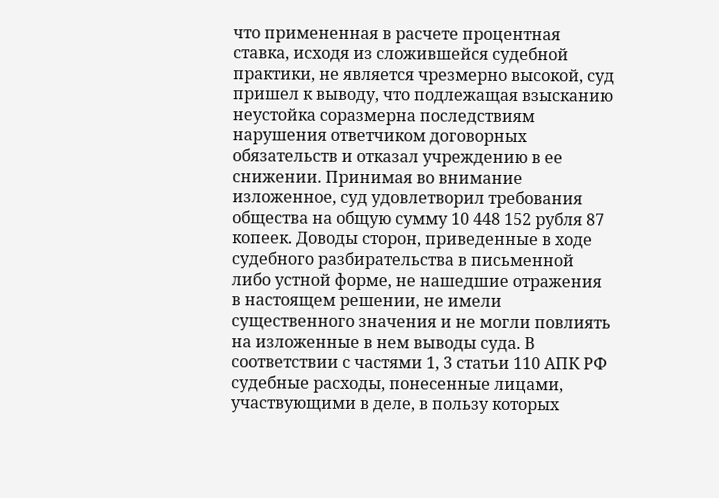что примененная в расчете процентная ставка, исходя из сложившейся судебной практики, не является чрезмерно высокой, суд пришел к выводу, что подлежащая взысканию неустойка соразмерна последствиям нарушения ответчиком договорных обязательств и отказал учреждению в ее снижении. Принимая во внимание изложенное, суд удовлетворил требования общества на общую сумму 10 448 152 рубля 87 копеек. Доводы сторон, приведенные в ходе судебного разбирательства в письменной либо устной форме, не нашедшие отражения в настоящем решении, не имели существенного значения и не могли повлиять на изложенные в нем выводы суда. В соответствии с частями 1, 3 статьи 110 АПК РФ судебные расходы, понесенные лицами, участвующими в деле, в пользу которых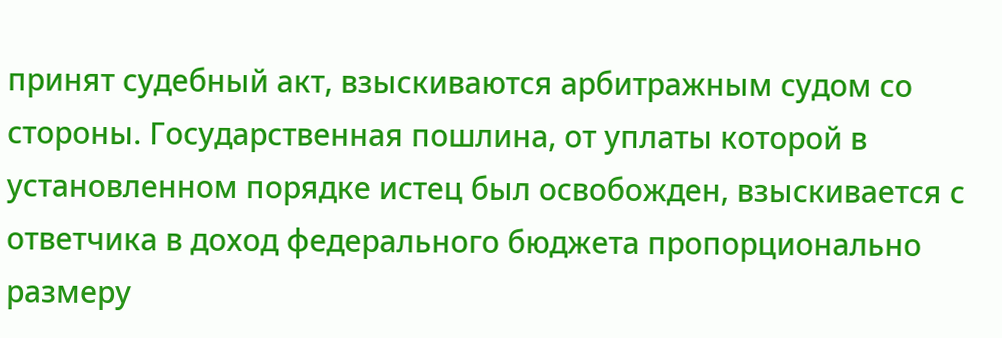принят судебный акт, взыскиваются арбитражным судом со стороны. Государственная пошлина, от уплаты которой в установленном порядке истец был освобожден, взыскивается с ответчика в доход федерального бюджета пропорционально размеру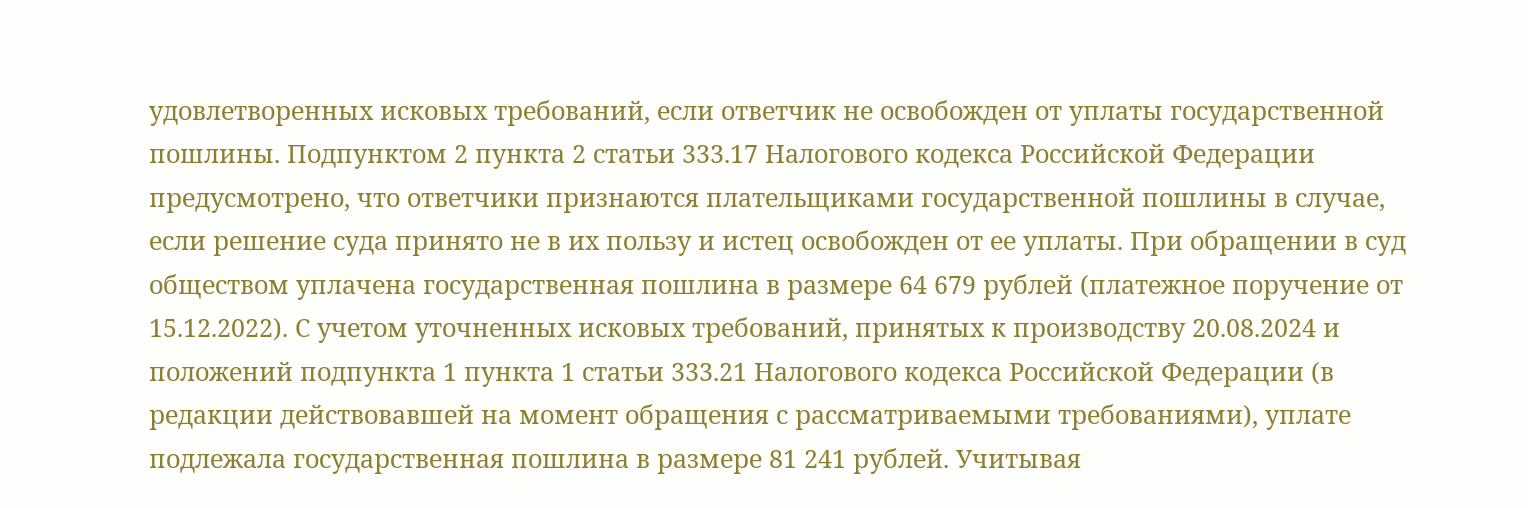удовлетворенных исковых требований, если ответчик не освобожден от уплаты государственной пошлины. Подпунктом 2 пункта 2 статьи 333.17 Налогового кодекса Российской Федерации предусмотрено, что ответчики признаются плательщиками государственной пошлины в случае, если решение суда принято не в их пользу и истец освобожден от ее уплаты. При обращении в суд обществом уплачена государственная пошлина в размере 64 679 рублей (платежное поручение от 15.12.2022). С учетом уточненных исковых требований, принятых к производству 20.08.2024 и положений подпункта 1 пункта 1 статьи 333.21 Налогового кодекса Российской Федерации (в редакции действовавшей на момент обращения с рассматриваемыми требованиями), уплате подлежала государственная пошлина в размере 81 241 рублей. Учитывая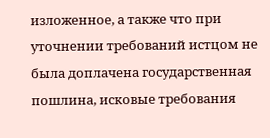изложенное, а также что при уточнении требований истцом не была доплачена государственная пошлина, исковые требования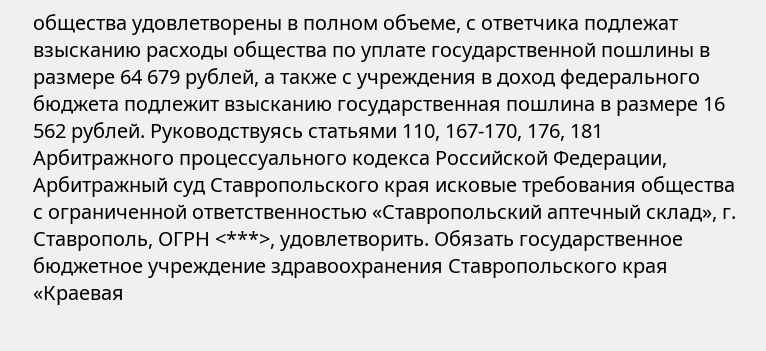общества удовлетворены в полном объеме, с ответчика подлежат взысканию расходы общества по уплате государственной пошлины в размере 64 679 рублей, а также с учреждения в доход федерального бюджета подлежит взысканию государственная пошлина в размере 16 562 рублей. Руководствуясь статьями 110, 167-170, 176, 181 Арбитражного процессуального кодекса Российской Федерации, Арбитражный суд Ставропольского края исковые требования общества с ограниченной ответственностью «Ставропольский аптечный склад», г. Ставрополь, ОГРН <***>, удовлетворить. Обязать государственное бюджетное учреждение здравоохранения Ставропольского края «Краевая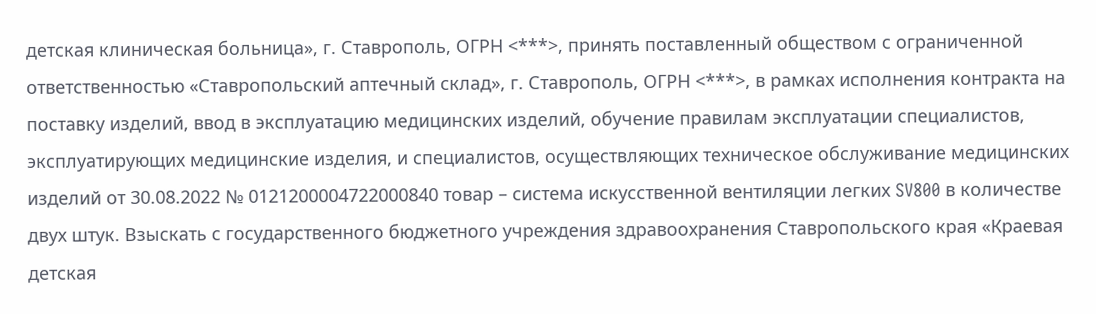детская клиническая больница», г. Ставрополь, ОГРН <***>, принять поставленный обществом с ограниченной ответственностью «Ставропольский аптечный склад», г. Ставрополь, ОГРН <***>, в рамках исполнения контракта на поставку изделий, ввод в эксплуатацию медицинских изделий, обучение правилам эксплуатации специалистов, эксплуатирующих медицинские изделия, и специалистов, осуществляющих техническое обслуживание медицинских изделий от 30.08.2022 № 0121200004722000840 товар – система искусственной вентиляции легких SV800 в количестве двух штук. Взыскать с государственного бюджетного учреждения здравоохранения Ставропольского края «Краевая детская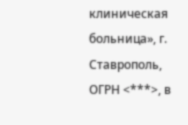клиническая больница», г. Ставрополь, ОГРН <***>, в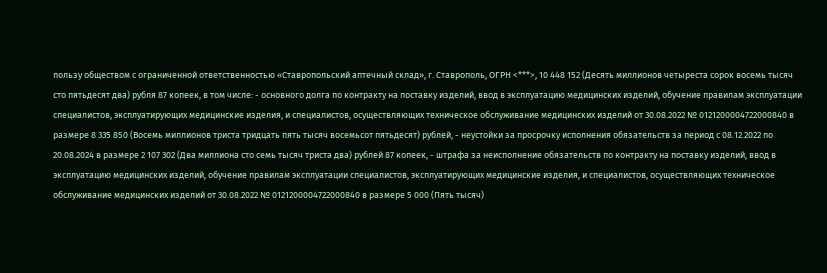пользу обществом с ограниченной ответственностью «Ставропольский аптечный склад», г. Ставрополь, ОГРН <***>, 10 448 152 (Десять миллионов четыреста сорок восемь тысяч сто пятьдесят два) рубля 87 копеек, в том числе: - основного долга по контракту на поставку изделий, ввод в эксплуатацию медицинских изделий, обучение правилам эксплуатации специалистов, эксплуатирующих медицинские изделия, и специалистов, осуществляющих техническое обслуживание медицинских изделий от 30.08.2022 № 0121200004722000840 в размере 8 335 850 (Восемь миллионов триста тридцать пять тысяч восемьсот пятьдесят) рублей, - неустойки за просрочку исполнения обязательств за период с 08.12.2022 по 20.08.2024 в размере 2 107 302 (Два миллиона сто семь тысяч триста два) рублей 87 копеек, - штрафа за неисполнение обязательств по контракту на поставку изделий, ввод в эксплуатацию медицинских изделий, обучение правилам эксплуатации специалистов, эксплуатирующих медицинские изделия, и специалистов, осуществляющих техническое обслуживание медицинских изделий от 30.08.2022 № 0121200004722000840 в размере 5 000 (Пять тысяч)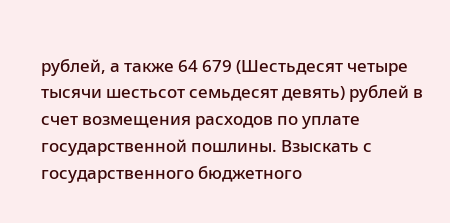рублей, а также 64 679 (Шестьдесят четыре тысячи шестьсот семьдесят девять) рублей в счет возмещения расходов по уплате государственной пошлины. Взыскать с государственного бюджетного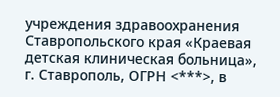учреждения здравоохранения Ставропольского края «Краевая детская клиническая больница», г. Ставрополь, ОГРН <***>, в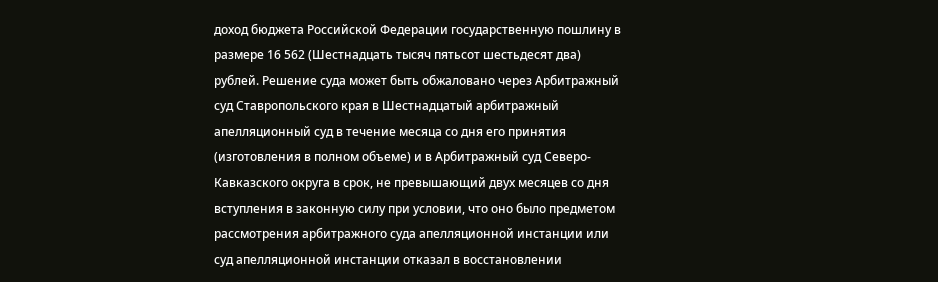доход бюджета Российской Федерации государственную пошлину в размере 16 562 (Шестнадцать тысяч пятьсот шестьдесят два) рублей. Решение суда может быть обжаловано через Арбитражный суд Ставропольского края в Шестнадцатый арбитражный апелляционный суд в течение месяца со дня его принятия (изготовления в полном объеме) и в Арбитражный суд Северо-Кавказского округа в срок, не превышающий двух месяцев со дня вступления в законную силу при условии, что оно было предметом рассмотрения арбитражного суда апелляционной инстанции или суд апелляционной инстанции отказал в восстановлении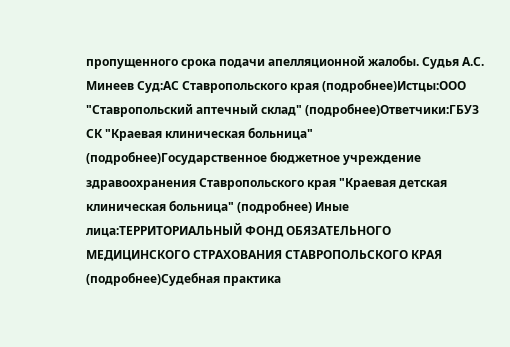пропущенного срока подачи апелляционной жалобы. Судья А.С. Минеев Суд:АС Ставропольского края (подробнее)Истцы:ООО "Ставропольский аптечный склад" (подробнее)Ответчики:ГБУЗ СК "Краевая клиническая больница" (подробнее)Государственное бюджетное учреждение здравоохранения Ставропольского края "Краевая детская клиническая больница" (подробнее) Иные лица:ТЕРРИТОРИАЛЬНЫЙ ФОНД ОБЯЗАТЕЛЬНОГО МЕДИЦИНСКОГО СТРАХОВАНИЯ СТАВРОПОЛЬСКОГО КРАЯ (подробнее)Судебная практика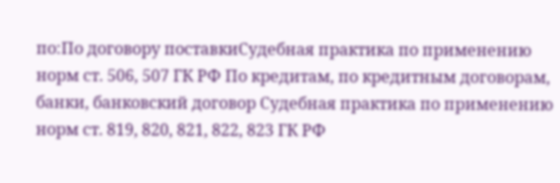по:По договору поставкиСудебная практика по применению норм ст. 506, 507 ГК РФ По кредитам, по кредитным договорам, банки, банковский договор Судебная практика по применению норм ст. 819, 820, 821, 822, 823 ГК РФ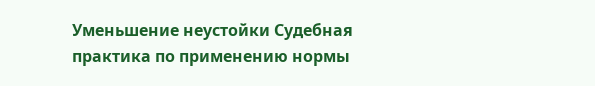Уменьшение неустойки Судебная практика по применению нормы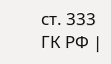ст. 333 ГК РФ |